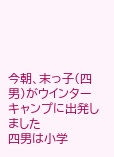今朝、末っ子(四男)がウインターキャンプに出発しました
四男は小学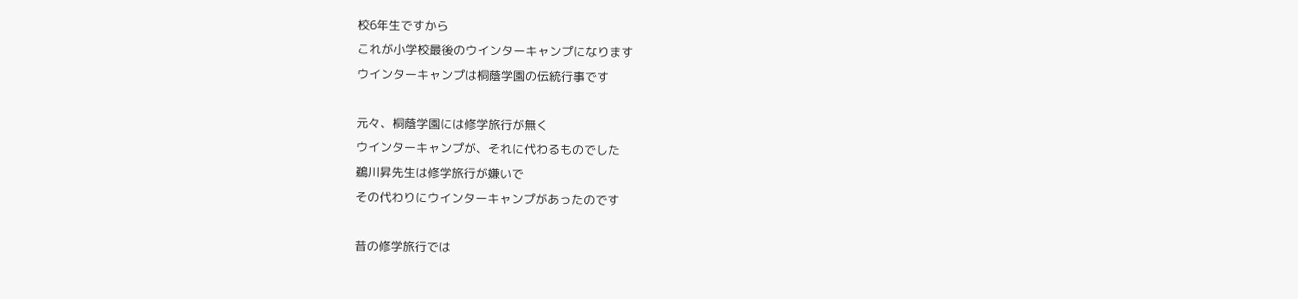校6年生ですから
これが小学校最後のウインターキャンプになります
ウインターキャンプは桐蔭学園の伝統行事です

元々、桐蔭学園には修学旅行が無く
ウインターキャンプが、それに代わるものでした
鵜川昇先生は修学旅行が嫌いで
その代わりにウインターキャンプがあったのです

昔の修学旅行では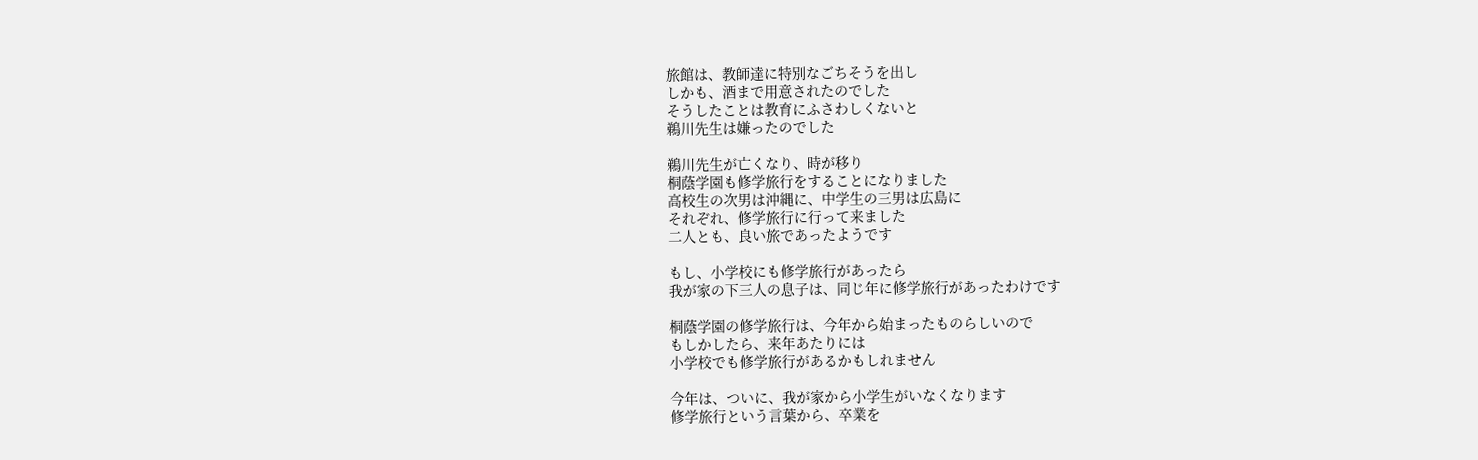旅館は、教師達に特別なごちそうを出し
しかも、酒まで用意されたのでした
そうしたことは教育にふさわしくないと
鵜川先生は嫌ったのでした

鵜川先生が亡くなり、時が移り
桐蔭学園も修学旅行をすることになりました
高校生の次男は沖縄に、中学生の三男は広島に
それぞれ、修学旅行に行って来ました
二人とも、良い旅であったようです

もし、小学校にも修学旅行があったら
我が家の下三人の息子は、同じ年に修学旅行があったわけです

桐蔭学園の修学旅行は、今年から始まったものらしいので
もしかしたら、来年あたりには
小学校でも修学旅行があるかもしれません

今年は、ついに、我が家から小学生がいなくなります
修学旅行という言葉から、卒業を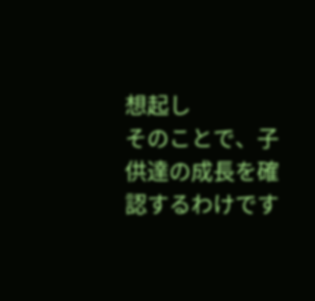想起し
そのことで、子供達の成長を確認するわけです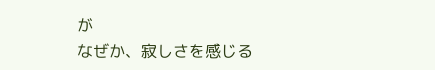が
なぜか、寂しさを感じる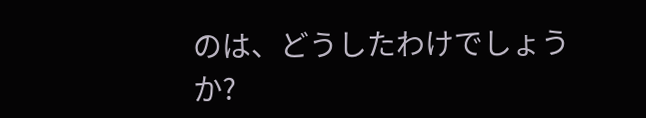のは、どうしたわけでしょうか?